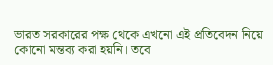ভারত সরকারের পক্ষ থেকে এখনো এই প্রতিবেদন নিয়ে কোনো মন্তব্য করা হয়নি। তবে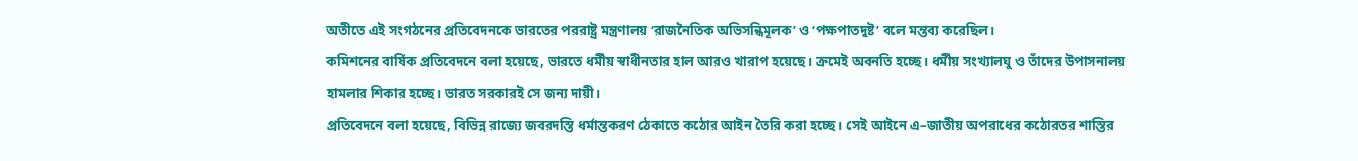অতীতে এই সংগঠনের প্রতিবেদনকে ভারতের পররাষ্ট্র মন্ত্রণালয় ‘রাজনৈতিক অভিসন্ধিমূলক’ ও ‘পক্ষপাতদুষ্ট’ বলে মন্তব্য করেছিল।
কমিশনের বার্ষিক প্রতিবেদনে বলা হয়েছে, ভারতে ধর্মীয় স্বাধীনতার হাল আরও খারাপ হয়েছে। ক্রমেই অবনতি হচ্ছে। ধর্মীয় সংখ্যালঘু ও তাঁদের উপাসনালয় হামলার শিকার হচ্ছে। ভারত সরকারই সে জন্য দায়ী।
প্রতিবেদনে বলা হয়েছে, বিভিন্ন রাজ্যে জবরদস্তি ধর্মান্তকরণ ঠেকাতে কঠোর আইন তৈরি করা হচ্ছে। সেই আইনে এ–জাতীয় অপরাধের কঠোরতর শাস্তির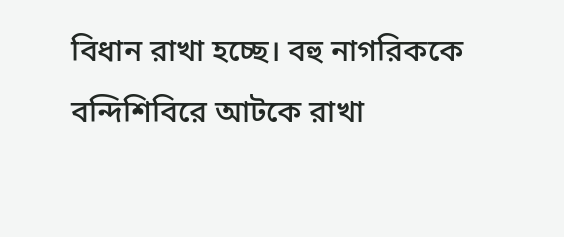বিধান রাখা হচ্ছে। বহু নাগরিককে বন্দিশিবিরে আটকে রাখা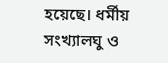হয়েছে। ধর্মীয় সংখ্যালঘু ও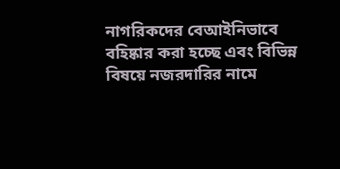নাগরিকদের বেআইনিভাবে বহিষ্কার করা হচ্ছে এবং বিভিন্ন বিষয়ে নজরদারির নামে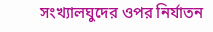সংখ্যালঘুদের ওপর নির্যাতন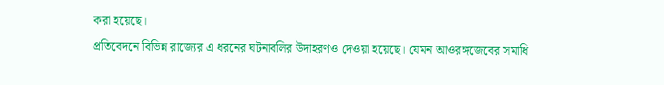করা হয়েছে।
প্রতিবেদনে বিভিন্ন রাজ্যের এ ধরনের ঘটনাবলির উদাহরণও দেওয়া হয়েছে। যেমন আওরঙ্গজেবের সমাধি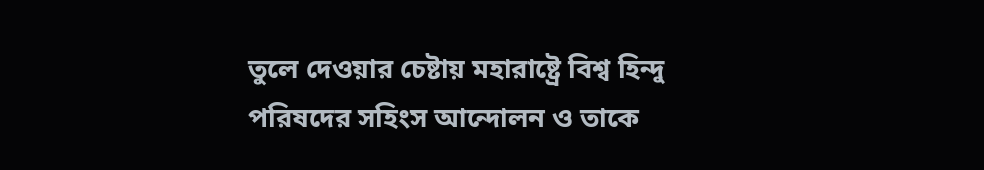তুলে দেওয়ার চেষ্টায় মহারাষ্ট্রে বিশ্ব হিন্দু পরিষদের সহিংস আন্দোলন ও তাকে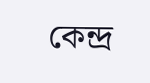কেন্দ্র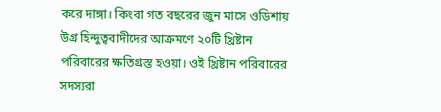করে দাঙ্গা। কিংবা গত বছরের জুন মাসে ওডিশায় উগ্র হিন্দুত্ববাদীদের আক্রমণে ২০টি খ্রিষ্টান পরিবারের ক্ষতিগ্রস্ত হওয়া। ওই খ্রিষ্টান পরিবারের সদস্যরা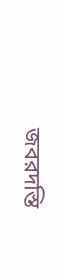জবরদস্তি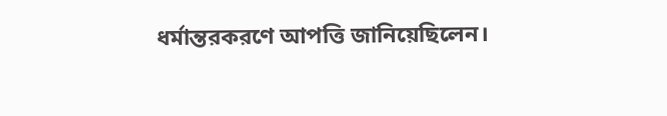ধর্মান্তরকরণে আপত্তি জানিয়েছিলেন।